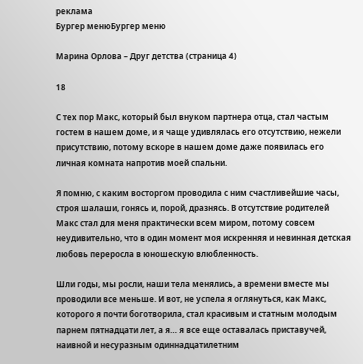реклама
Бургер менюБургер меню

Марина Орлова – Друг детства (страница 4)

18

С тех пор Макс, который был внуком партнера отца, стал частым гостем в нашем доме, и я чаще удивлялась его отсутствию, нежели присутствию, потому вскоре в нашем доме даже появилась его личная комната напротив моей спальни.

Я помню, с каким восторгом проводила с ним счастливейшие часы, строя шалаши, гонясь и, порой, дразнясь. В отсутствие родителей Макс стал для меня практически всем миром, потому совсем неудивительно, что в один момент моя искренняя и невинная детская любовь переросла в юношескую влюбленность.

Шли годы, мы росли, наши тела менялись, а времени вместе мы проводили все меньше. И вот, не успела я оглянуться, как Макс, которого я почти боготворила, стал красивым и статным молодым парнем пятнадцати лет, а я… я все еще оставалась приставучей, наивной и несуразным одиннадцатилетним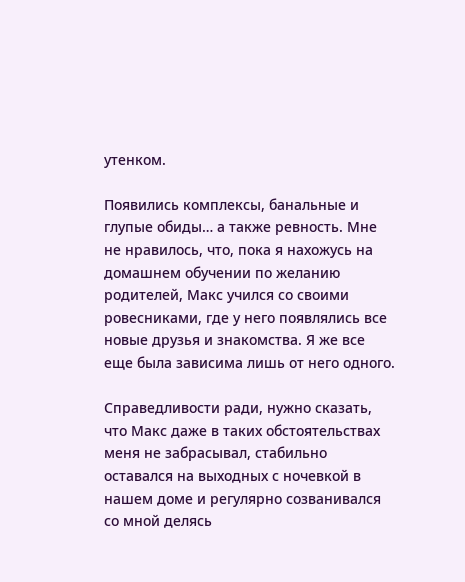утенком.

Появились комплексы, банальные и глупые обиды… а также ревность. Мне не нравилось, что, пока я нахожусь на домашнем обучении по желанию родителей, Макс учился со своими ровесниками, где у него появлялись все новые друзья и знакомства. Я же все еще была зависима лишь от него одного.

Справедливости ради, нужно сказать, что Макс даже в таких обстоятельствах меня не забрасывал, стабильно оставался на выходных с ночевкой в нашем доме и регулярно созванивался со мной делясь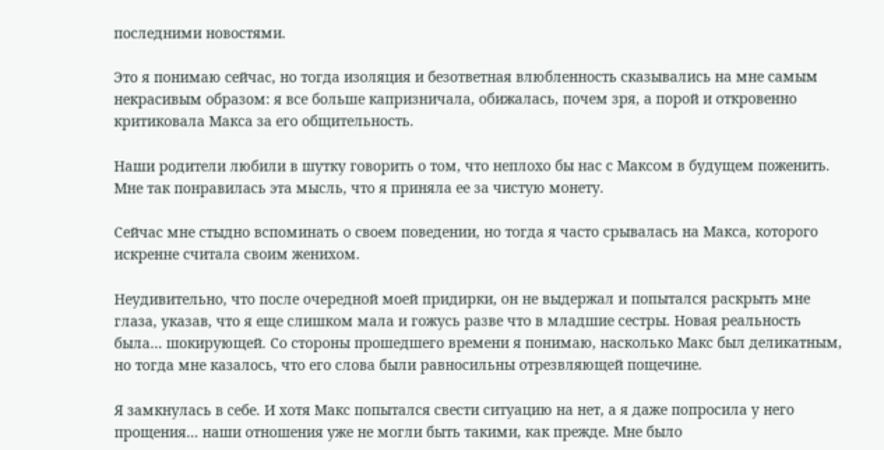последними новостями.

Это я понимаю сейчас, но тогда изоляция и безответная влюбленность сказывались на мне самым некрасивым образом: я все больше капризничала, обижалась, почем зря, а порой и откровенно критиковала Макса за его общительность.

Наши родители любили в шутку говорить о том, что неплохо бы нас с Максом в будущем поженить. Мне так понравилась эта мысль, что я приняла ее за чистую монету.

Сейчас мне стыдно вспоминать о своем поведении, но тогда я часто срывалась на Макса, которого искренне считала своим женихом.

Неудивительно, что после очередной моей придирки, он не выдержал и попытался раскрыть мне глаза, указав, что я еще слишком мала и гожусь разве что в младшие сестры. Новая реальность была… шокирующей. Со стороны прошедшего времени я понимаю, насколько Макс был деликатным, но тогда мне казалось, что его слова были равносильны отрезвляющей пощечине.

Я замкнулась в себе. И хотя Макс попытался свести ситуацию на нет, а я даже попросила у него прощения… наши отношения уже не могли быть такими, как прежде. Мне было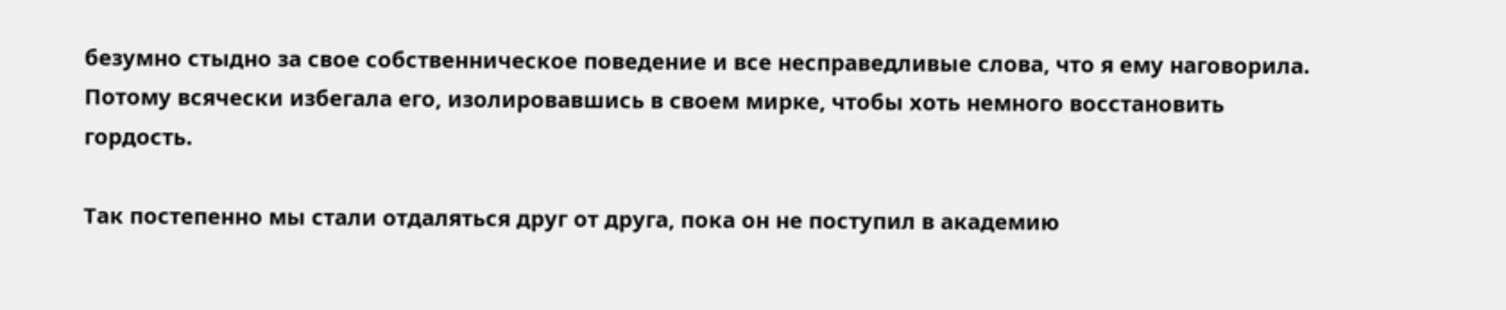безумно стыдно за свое собственническое поведение и все несправедливые слова, что я ему наговорила. Потому всячески избегала его, изолировавшись в своем мирке, чтобы хоть немного восстановить гордость.

Так постепенно мы стали отдаляться друг от друга, пока он не поступил в академию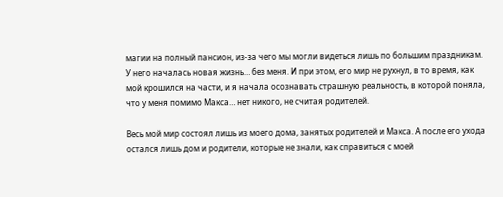магии на полный пансион, из-за чего мы могли видеться лишь по большим праздникам. У него началась новая жизнь… без меня. И при этом, его мир не рухнул, в то время, как мой крошился на части, и я начала осознавать страшную реальность, в которой поняла, что у меня помимо Макса… нет никого, не считая родителей.

Весь мой мир состоял лишь из моего дома, занятых родителей и Макса. А после его ухода остался лишь дом и родители, которые не знали, как справиться с моей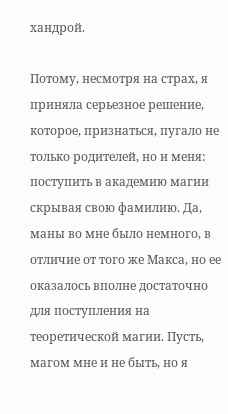хандрой.

Потому, несмотря на страх, я приняла серьезное решение, которое, признаться, пугало не только родителей, но и меня: поступить в академию магии скрывая свою фамилию. Да, маны во мне было немного, в отличие от того же Макса, но ее оказалось вполне достаточно для поступления на теоретической магии. Пусть, магом мне и не быть, но я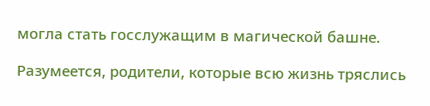могла стать госслужащим в магической башне.

Разумеется, родители, которые всю жизнь тряслись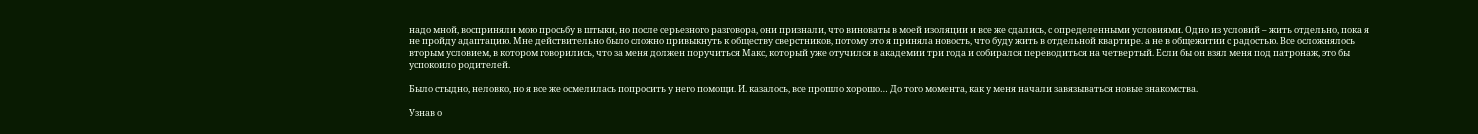надо мной, восприняли мою просьбу в штыки, но после серьезного разговора, они признали, что виноваты в моей изоляции и все же сдались, с определенными условиями. Одно из условий – жить отдельно, пока я не пройду адаптацию. Мне действительно было сложно привыкнуть к обществу сверстников, потому это я приняла новость, что буду жить в отдельной квартире. а не в общежитии с радостью. Все осложнялось вторым условием, в котором говорились, что за меня должен поручиться Макс, который уже отучился в академии три года и собирался переводиться на четвертый. Если бы он взял меня под патронаж, это бы успокоило родителей.

Было стыдно, неловко, но я все же осмелилась попросить у него помощи. И. казалось, все прошло хорошо… До того момента, как у меня начали завязываться новые знакомства.

Узнав о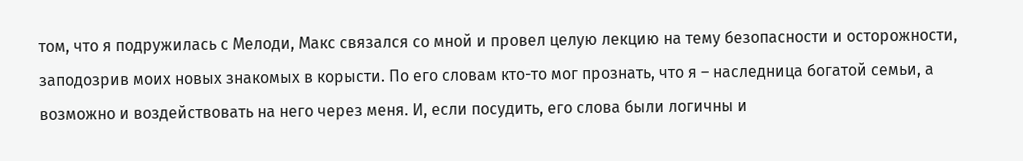том, что я подружилась с Мелоди, Макс связался со мной и провел целую лекцию на тему безопасности и осторожности, заподозрив моих новых знакомых в корысти. По его словам кто-то мог прознать, что я – наследница богатой семьи, а возможно и воздействовать на него через меня. И, если посудить, его слова были логичны и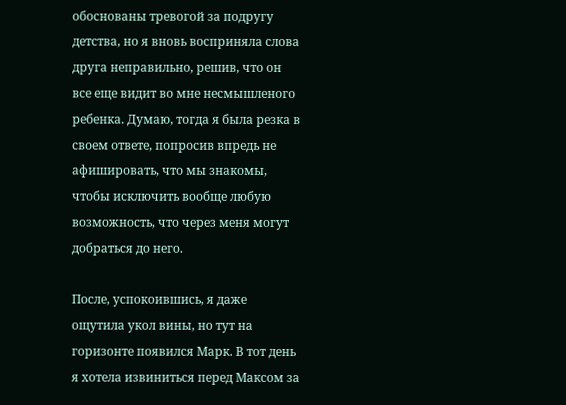обоснованы тревогой за подругу детства, но я вновь восприняла слова друга неправильно, решив, что он все еще видит во мне несмышленого ребенка. Думаю, тогда я была резка в своем ответе, попросив впредь не афишировать, что мы знакомы, чтобы исключить вообще любую возможность, что через меня могут добраться до него.

После, успокоившись, я даже ощутила укол вины, но тут на горизонте появился Марк. В тот день я хотела извиниться перед Максом за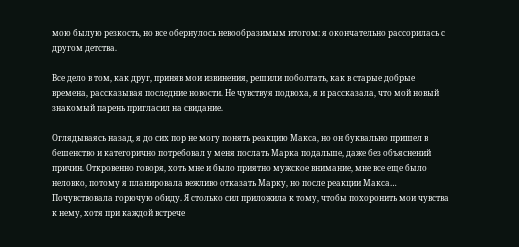мою былую резкость, но все обернулось невообразимым итогом: я окончательно рассорилась с другом детства.

Все дело в том, как друг, приняв мои извинения, решили поболтать, как в старые добрые времена, рассказывая последние новости. Не чувствуя подвоха, я и рассказала, что мой новый знакомый парень пригласил на свидание.

Оглядываясь назад, я до сих пор не могу понять реакцию Макса, но он буквально пришел в бешенство и категорично потребовал у меня послать Марка подальше, даже без объяснений причин. Откровенно говоря, хоть мне и было приятно мужское внимание, мне все еще было неловко, потому я планировала вежливо отказать Марку, но после реакции Макса… Почувствовала горючую обиду. Я столько сил приложила к тому, чтобы похоронить мои чувства к нему, хотя при каждой встрече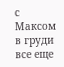с Максом в груди все еще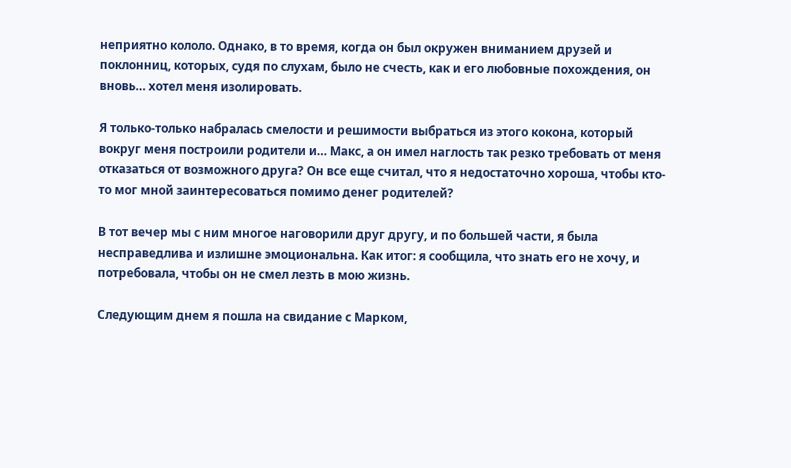неприятно кололо. Однако, в то время, когда он был окружен вниманием друзей и поклонниц, которых, судя по слухам, было не счесть, как и его любовные похождения, он вновь… хотел меня изолировать.

Я только-только набралась смелости и решимости выбраться из этого кокона, который вокруг меня построили родители и… Макс, а он имел наглость так резко требовать от меня отказаться от возможного друга? Он все еще считал, что я недостаточно хороша, чтобы кто-то мог мной заинтересоваться помимо денег родителей?

В тот вечер мы с ним многое наговорили друг другу, и по большей части, я была несправедлива и излишне эмоциональна. Как итог: я сообщила, что знать его не хочу, и потребовала, чтобы он не смел лезть в мою жизнь.

Следующим днем я пошла на свидание с Марком,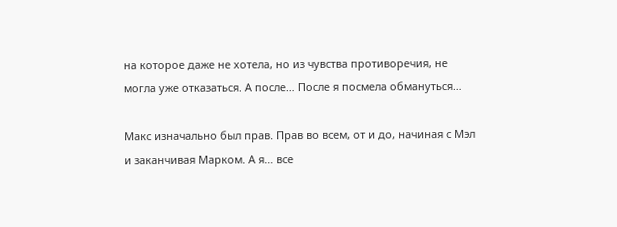на которое даже не хотела, но из чувства противоречия, не могла уже отказаться. А после… После я посмела обмануться…

Макс изначально был прав. Прав во всем, от и до, начиная с Мэл и заканчивая Марком. А я… все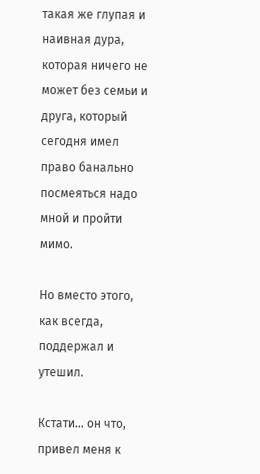такая же глупая и наивная дура, которая ничего не может без семьи и друга, который сегодня имел право банально посмеяться надо мной и пройти мимо.

Но вместо этого, как всегда, поддержал и утешил.

Кстати… он что, привел меня к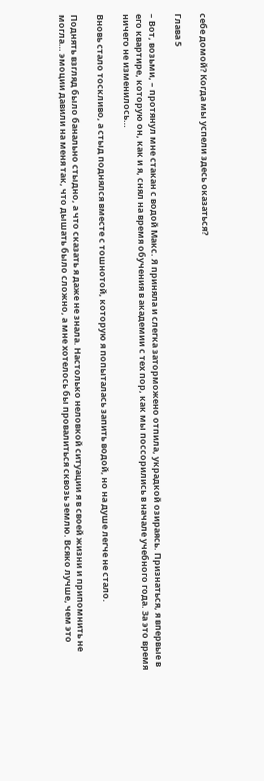себе домой? Когда мы успели здесь оказаться?

Глава 5

– Вот, возьми, – протянул мне стакан с водой Макс. Я приняла и слегка заторможено отпила, украдкой озираясь. Признаться, я впервые в его квартире, которую он, как и я, снял на время обучения в академии с тех пор, как мы поссорились в начале учебного года. За это время ничего не изменилось…

Вновь стало тоскливо, а стыд поднялся вместе с тошнотой, которую я попыталась запить водой, но на душе легче не стало.

Поднять взгляд было банально стыдно, а что сказать я даже не знала. Настолько неловкой ситуации я в своей жизни и припомнить не могла… эмоции давили на меня так, что дышать было сложно, а мне хотелось бы провалиться сквозь землю. Всяко лучше, чем это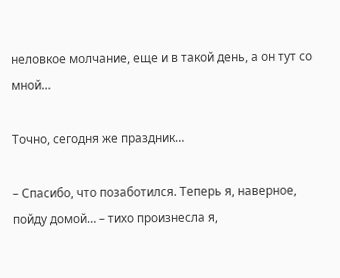неловкое молчание, еще и в такой день, а он тут со мной…

Точно, сегодня же праздник…

– Спасибо, что позаботился. Теперь я, наверное, пойду домой… – тихо произнесла я,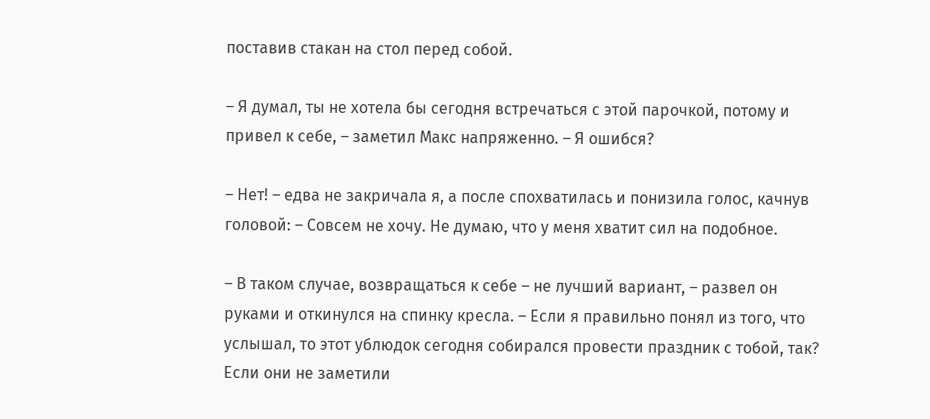поставив стакан на стол перед собой.

– Я думал, ты не хотела бы сегодня встречаться с этой парочкой, потому и привел к себе, – заметил Макс напряженно. – Я ошибся?

– Нет! – едва не закричала я, а после спохватилась и понизила голос, качнув головой: – Совсем не хочу. Не думаю, что у меня хватит сил на подобное.

– В таком случае, возвращаться к себе – не лучший вариант, – развел он руками и откинулся на спинку кресла. – Если я правильно понял из того, что услышал, то этот ублюдок сегодня собирался провести праздник с тобой, так? Если они не заметили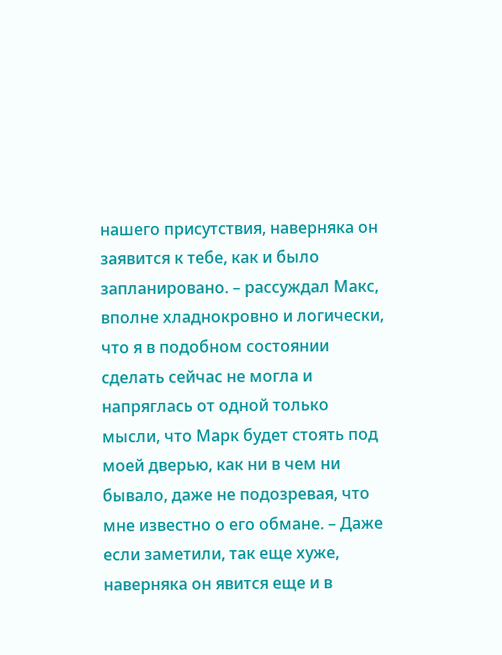нашего присутствия, наверняка он заявится к тебе, как и было запланировано. – рассуждал Макс, вполне хладнокровно и логически, что я в подобном состоянии сделать сейчас не могла и напряглась от одной только мысли, что Марк будет стоять под моей дверью, как ни в чем ни бывало, даже не подозревая, что мне известно о его обмане. – Даже если заметили, так еще хуже, наверняка он явится еще и в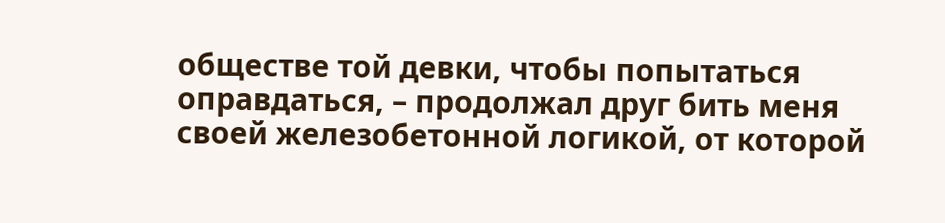обществе той девки, чтобы попытаться оправдаться, – продолжал друг бить меня своей железобетонной логикой, от которой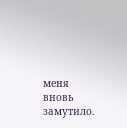меня вновь замутило.